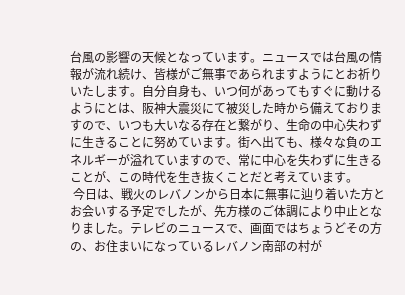台風の影響の天候となっています。ニュースでは台風の情報が流れ続け、皆様がご無事であられますようにとお祈りいたします。自分自身も、いつ何があってもすぐに動けるようにとは、阪神大震災にて被災した時から備えておりますので、いつも大いなる存在と繋がり、生命の中心失わずに生きることに努めています。街へ出ても、様々な負のエネルギーが溢れていますので、常に中心を失わずに生きることが、この時代を生き抜くことだと考えています。
 今日は、戦火のレバノンから日本に無事に辿り着いた方とお会いする予定でしたが、先方様のご体調により中止となりました。テレビのニュースで、画面ではちょうどその方の、お住まいになっているレバノン南部の村が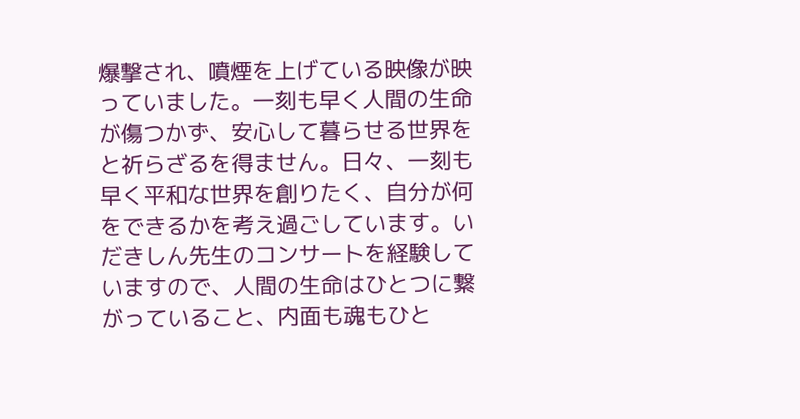爆撃され、噴煙を上げている映像が映っていました。一刻も早く人間の生命が傷つかず、安心して暮らせる世界をと祈らざるを得ません。日々、一刻も早く平和な世界を創りたく、自分が何をできるかを考え過ごしています。いだきしん先生のコンサートを経験していますので、人間の生命はひとつに繋がっていること、内面も魂もひと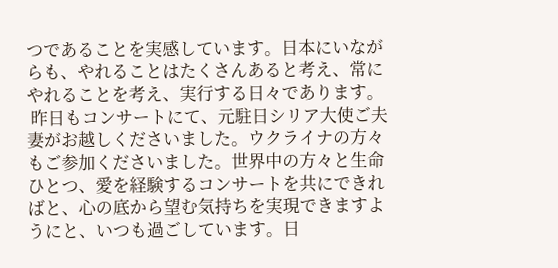つであることを実感しています。日本にいながらも、やれることはたくさんあると考え、常にやれることを考え、実行する日々であります。
 昨日もコンサートにて、元駐日シリア大使ご夫妻がお越しくださいました。ウクライナの方々もご参加くださいました。世界中の方々と生命ひとつ、愛を経験するコンサートを共にできればと、心の底から望む気持ちを実現できますようにと、いつも過ごしています。日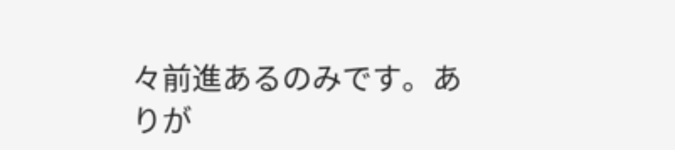々前進あるのみです。ありが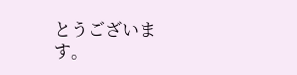とうございます。